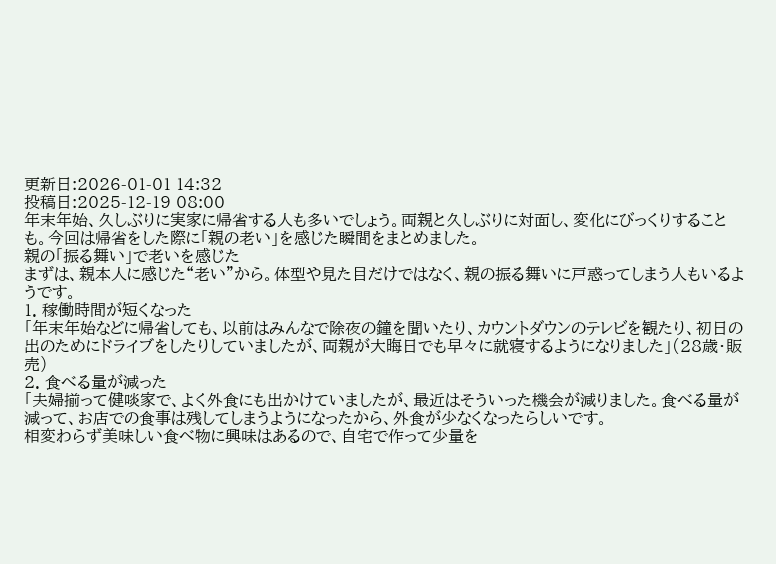更新日:2026-01-01 14:32
投稿日:2025-12-19 08:00
年末年始、久しぶりに実家に帰省する人も多いでしょう。両親と久しぶりに対面し、変化にびっくりすることも。今回は帰省をした際に「親の老い」を感じた瞬間をまとめました。
親の「振る舞い」で老いを感じた
まずは、親本人に感じた“老い”から。体型や見た目だけではなく、親の振る舞いに戸惑ってしまう人もいるようです。
1. 稼働時間が短くなった
「年末年始などに帰省しても、以前はみんなで除夜の鐘を聞いたり、カウントダウンのテレビを観たり、初日の出のためにドライブをしたりしていましたが、両親が大晦日でも早々に就寝するようになりました」(28歳・販売)
2. 食べる量が減った
「夫婦揃って健啖家で、よく外食にも出かけていましたが、最近はそういった機会が減りました。食べる量が減って、お店での食事は残してしまうようになったから、外食が少なくなったらしいです。
相変わらず美味しい食べ物に興味はあるので、自宅で作って少量を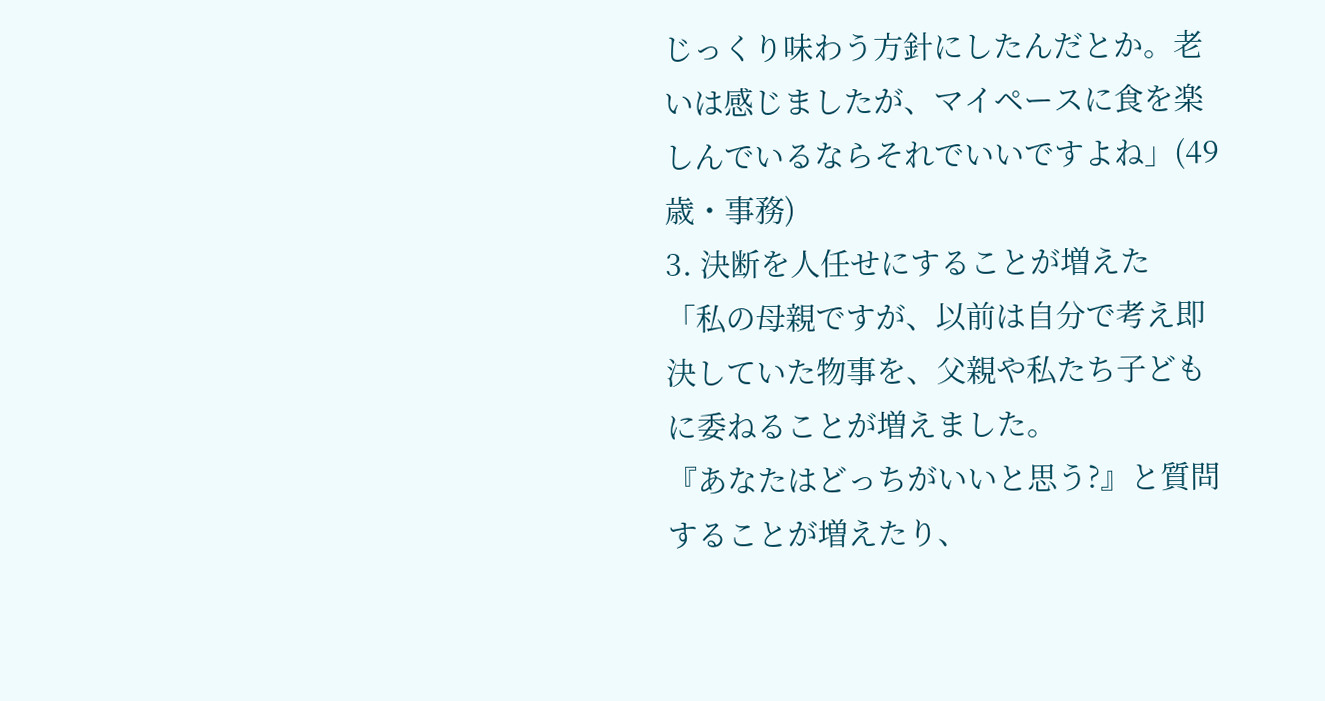じっくり味わう方針にしたんだとか。老いは感じましたが、マイペースに食を楽しんでいるならそれでいいですよね」(49歳・事務)
3. 決断を人任せにすることが増えた
「私の母親ですが、以前は自分で考え即決していた物事を、父親や私たち子どもに委ねることが増えました。
『あなたはどっちがいいと思う?』と質問することが増えたり、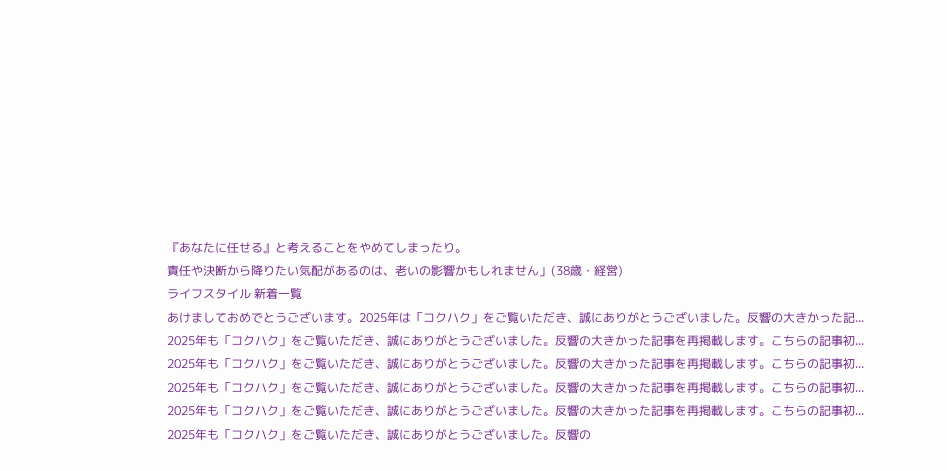『あなたに任せる』と考えることをやめてしまったり。
責任や決断から降りたい気配があるのは、老いの影響かもしれません」(38歳・経営)
ライフスタイル 新着一覧
あけましておめでとうございます。2025年は「コクハク」をご覧いただき、誠にありがとうございました。反響の大きかった記...
2025年も「コクハク」をご覧いただき、誠にありがとうございました。反響の大きかった記事を再掲載します。こちらの記事初...
2025年も「コクハク」をご覧いただき、誠にありがとうございました。反響の大きかった記事を再掲載します。こちらの記事初...
2025年も「コクハク」をご覧いただき、誠にありがとうございました。反響の大きかった記事を再掲載します。こちらの記事初...
2025年も「コクハク」をご覧いただき、誠にありがとうございました。反響の大きかった記事を再掲載します。こちらの記事初...
2025年も「コクハク」をご覧いただき、誠にありがとうございました。反響の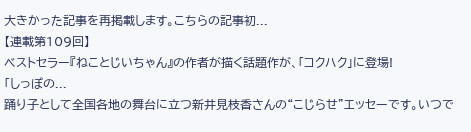大きかった記事を再掲載します。こちらの記事初...
【連載第109回】
ベストセラー『ねことじいちゃん』の作者が描く話題作が、「コクハク」に登場!
「しっぽの...
踊り子として全国各地の舞台に立つ新井見枝香さんの“こじらせ”エッセーです。いつで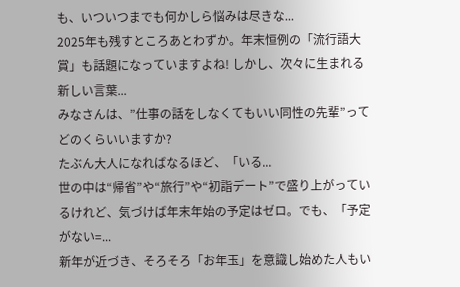も、いついつまでも何かしら悩みは尽きな...
2025年も残すところあとわずか。年末恒例の「流行語大賞」も話題になっていますよね! しかし、次々に生まれる新しい言葉...
みなさんは、”仕事の話をしなくてもいい同性の先輩”ってどのくらいいますか?
たぶん大人になればなるほど、「いる...
世の中は“帰省”や“旅行”や“初詣デート”で盛り上がっているけれど、気づけば年末年始の予定はゼロ。でも、「予定がない=...
新年が近づき、そろそろ「お年玉」を意識し始めた人もい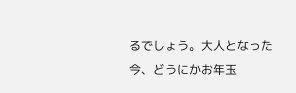るでしょう。大人となった今、どうにかお年玉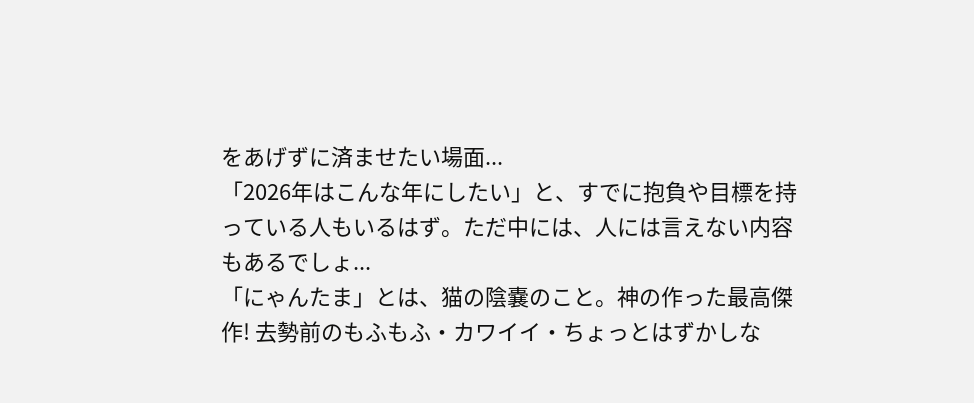をあげずに済ませたい場面...
「2026年はこんな年にしたい」と、すでに抱負や目標を持っている人もいるはず。ただ中には、人には言えない内容もあるでしょ...
「にゃんたま」とは、猫の陰嚢のこと。神の作った最高傑作! 去勢前のもふもふ・カワイイ・ちょっとはずかしな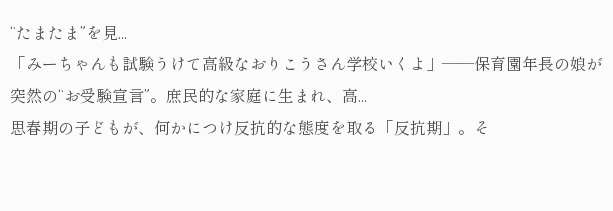“たまたま”を見...
「みーちゃんも試験うけて高級なおりこうさん学校いくよ」――保育園年長の娘が突然の“お受験宣言”。庶民的な家庭に生まれ、高...
思春期の子どもが、何かにつけ反抗的な態度を取る「反抗期」。そ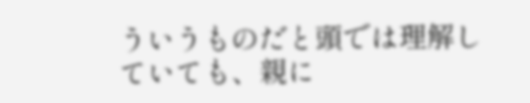ういうものだと頭では理解していても、親に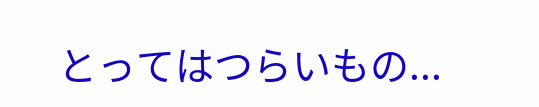とってはつらいもの...